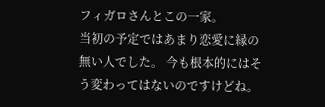フィガロさんとこの一家。
当初の予定ではあまり恋愛に縁の無い人でした。 今も根本的にはそう変わってはないのですけどね。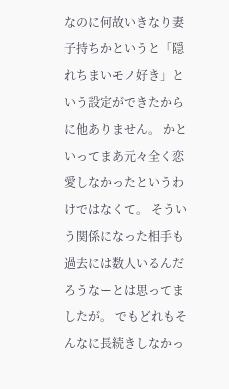なのに何故いきなり妻子持ちかというと「隠れちまいモノ好き」という設定ができたからに他ありません。 かといってまあ元々全く恋愛しなかったというわけではなくて。 そういう関係になった相手も過去には数人いるんだろうなーとは思ってましたが。 でもどれもそんなに長続きしなかっ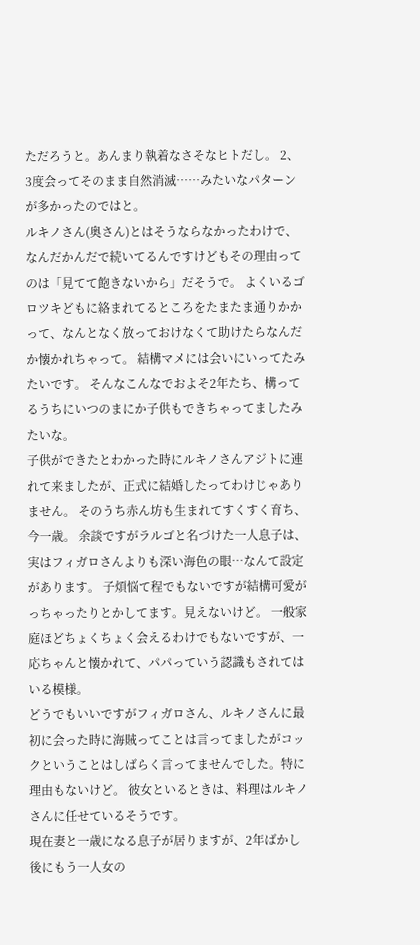ただろうと。あんまり執着なさそなヒトだし。 2、3度会ってそのまま自然消滅……みたいなパターンが多かったのではと。
ルキノさん(奥さん)とはそうならなかったわけで、なんだかんだで続いてるんですけどもその理由ってのは「見てて飽きないから」だそうで。 よくいるゴロツキどもに絡まれてるところをたまたま通りかかって、なんとなく放っておけなくて助けたらなんだか懐かれちゃって。 結構マメには会いにいってたみたいです。 そんなこんなでおよそ2年たち、構ってるうちにいつのまにか子供もできちゃってましたみたいな。
子供ができたとわかった時にルキノさんアジトに連れて来ましたが、正式に結婚したってわけじゃありません。 そのうち赤ん坊も生まれてすくすく育ち、今一歳。 余談ですがラルゴと名づけた一人息子は、実はフィガロさんよりも深い海色の眼…なんて設定があります。 子煩悩て程でもないですが結構可愛がっちゃったりとかしてます。見えないけど。 一般家庭ほどちょくちょく会えるわけでもないですが、一応ちゃんと懐かれて、パパっていう認識もされてはいる模様。
どうでもいいですがフィガロさん、ルキノさんに最初に会った時に海賊ってことは言ってましたがコックということはしばらく言ってませんでした。特に理由もないけど。 彼女といるときは、料理はルキノさんに任せているそうです。
現在妻と一歳になる息子が居りますが、2年ばかし後にもう一人女の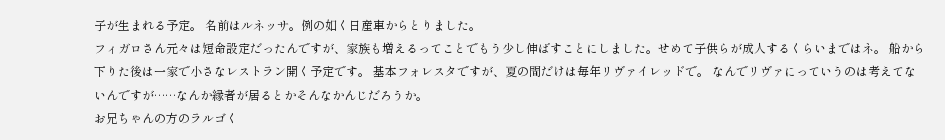子が生まれる予定。 名前はルネッサ。例の如く日産車からとりました。
フィガロさん元々は短命設定だったんですが、家族も増えるってことでもう少し伸ばすことにしました。せめて子供らが成人するくらいまではネ。 船から下りた後は一家で小さなレストラン開く予定です。 基本フォレスタですが、夏の間だけは毎年リヴァイレッドで。 なんでリヴァにっていうのは考えてないんですが……なんか縁者が居るとかそんなかんじだろうか。
お兄ちゃんの方のラルゴく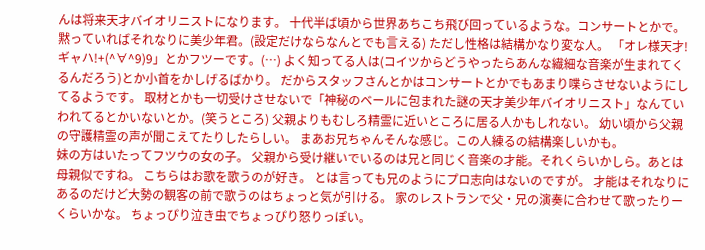んは将来天才バイオリニストになります。 十代半ば頃から世界あちこち飛び回っているような。コンサートとかで。 黙っていればそれなりに美少年君。(設定だけならなんとでも言える) ただし性格は結構かなり変な人。 「オレ様天才!ギャハ!+(^∀^9)9」とかフツーです。(…) よく知ってる人は(コイツからどうやったらあんな繊細な音楽が生まれてくるんだろう)とか小首をかしげるばかり。 だからスタッフさんとかはコンサートとかでもあまり喋らさせないようにしてるようです。 取材とかも一切受けさせないで「神秘のベールに包まれた謎の天才美少年バイオリニスト」なんていわれてるとかいないとか。(笑うところ) 父親よりもむしろ精霊に近いところに居る人かもしれない。 幼い頃から父親の守護精霊の声が聞こえてたりしたらしい。 まあお兄ちゃんそんな感じ。この人練るの結構楽しいかも。
妹の方はいたってフツウの女の子。 父親から受け継いでいるのは兄と同じく音楽の才能。それくらいかしら。あとは母親似ですね。 こちらはお歌を歌うのが好き。 とは言っても兄のようにプロ志向はないのですが。 才能はそれなりにあるのだけど大勢の観客の前で歌うのはちょっと気が引ける。 家のレストランで父・兄の演奏に合わせて歌ったりーくらいかな。 ちょっぴり泣き虫でちょっぴり怒りっぽい。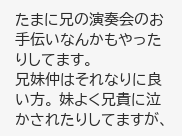たまに兄の演奏会のお手伝いなんかもやったりしてます。
兄妹仲はそれなりに良い方。 妹よく兄貴に泣かされたりしてますが、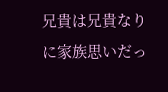兄貴は兄貴なりに家族思いだっ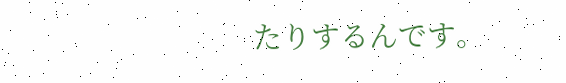たりするんです。